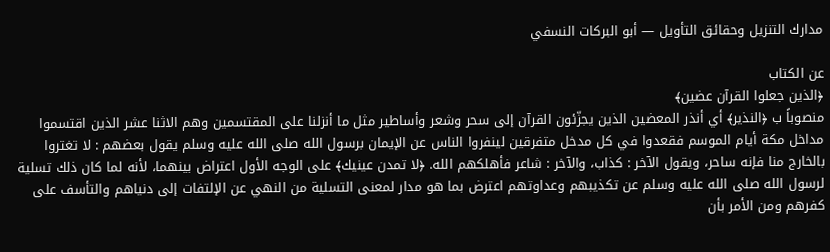مدارك التنزيل وحقائق التأويل — أبو البركات النسفي

عن الكتاب
﴿الذين جعلوا القرآن عضين﴾
منصوباً ب ﴿النذير﴾ أي أنذر المعضين الذين يجزّئون القرآن إلى سحر وشعر وأساطير مثل ما أنزلنا على المقتسمين وهم الاثنا عشر الذين اقتسموا مداخل مكة أيام الموسم فقعدوا في كل مدخل متفرقين لينفروا الناس عن الإيمان برسول الله صلى الله عليه وسلم يقول بعضهم : لا تغتروا بالخارج منا فإنه ساحر، ويقول الآخر : كذاب، والآخر : شاعر فأهلكهم الله. ﴿لا تمدن عينيك﴾ على الوجه الأول اعتراض بينهما، لأنه لما كان ذلك تسلية لرسول الله صلى الله عليه وسلم عن تكذيبهم وعداوتهم اعترض بما هو مدار لمعنى التسلية من النهي عن الإلتفات إلى دنياهم والتأسف على كفرهم ومن الأمر بأن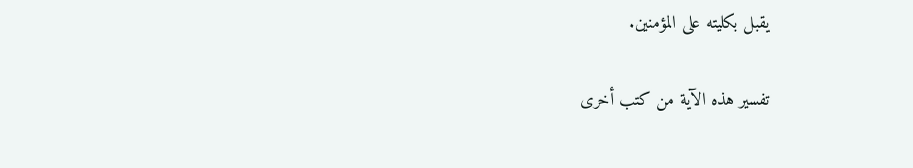يقبل بكليته على المؤمنين.

تفسير هذه الآية من كتب أخرى